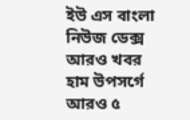ইউ এস বাংলা নিউজ ডেক্স
আরও খবর
হাম উপসর্গে আরও ৫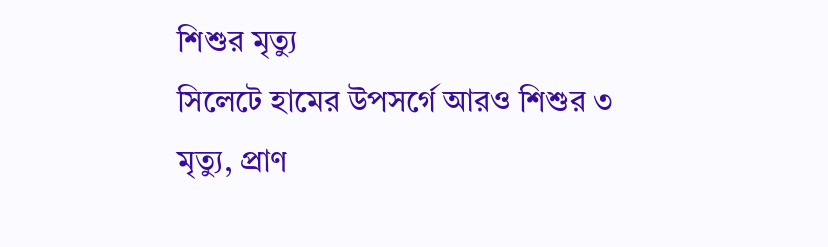শিশুর মৃত্যু
সিলেটে হামের উপসর্গে আরও শিশুর ৩ মৃত্যু, প্রাণ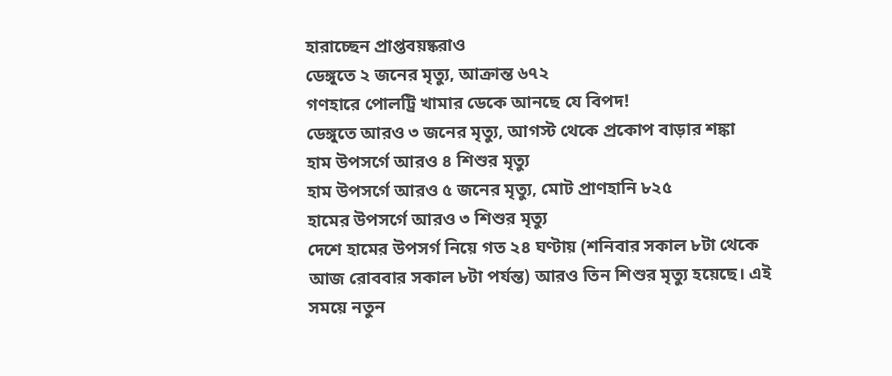হারাচ্ছেন প্রাপ্তবয়ষ্করাও
ডেঙ্গুতে ২ জনের মৃত্যু, আক্রান্ত ৬৭২
গণহারে পোলট্রি খামার ডেকে আনছে যে বিপদ!
ডেঙ্গুতে আরও ৩ জনের মৃত্যু, আগস্ট থেকে প্রকোপ বাড়ার শঙ্কা
হাম উপসর্গে আরও ৪ শিশুর মৃত্যু
হাম উপসর্গে আরও ৫ জনের মৃত্যু, মোট প্রাণহানি ৮২৫
হামের উপসর্গে আরও ৩ শিশুর মৃত্যু
দেশে হামের উপসর্গ নিয়ে গত ২৪ ঘণ্টায় (শনিবার সকাল ৮টা থেকে আজ রোববার সকাল ৮টা পর্যন্ত) আরও তিন শিশুর মৃত্যু হয়েছে। এই সময়ে নতুন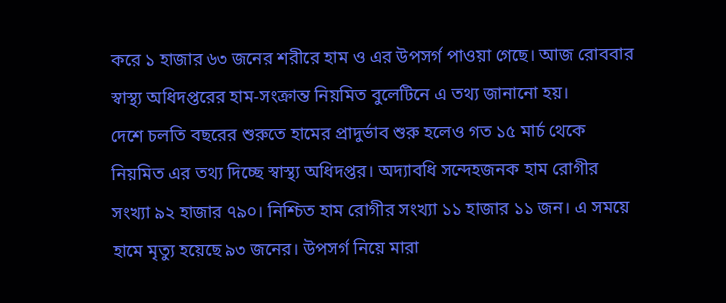করে ১ হাজার ৬৩ জনের শরীরে হাম ও এর উপসর্গ পাওয়া গেছে। আজ রোববার স্বাস্থ্য অধিদপ্তরের হাম-সংক্রান্ত নিয়মিত বুলেটিনে এ তথ্য জানানো হয়।
দেশে চলতি বছরের শুরুতে হামের প্রাদুর্ভাব শুরু হলেও গত ১৫ মার্চ থেকে নিয়মিত এর তথ্য দিচ্ছে স্বাস্থ্য অধিদপ্তর। অদ্যাবধি সন্দেহজনক হাম রোগীর সংখ্যা ৯২ হাজার ৭৯০। নিশ্চিত হাম রোগীর সংখ্যা ১১ হাজার ১১ জন। এ সময়ে হামে মৃত্যু হয়েছে ৯৩ জনের। উপসর্গ নিয়ে মারা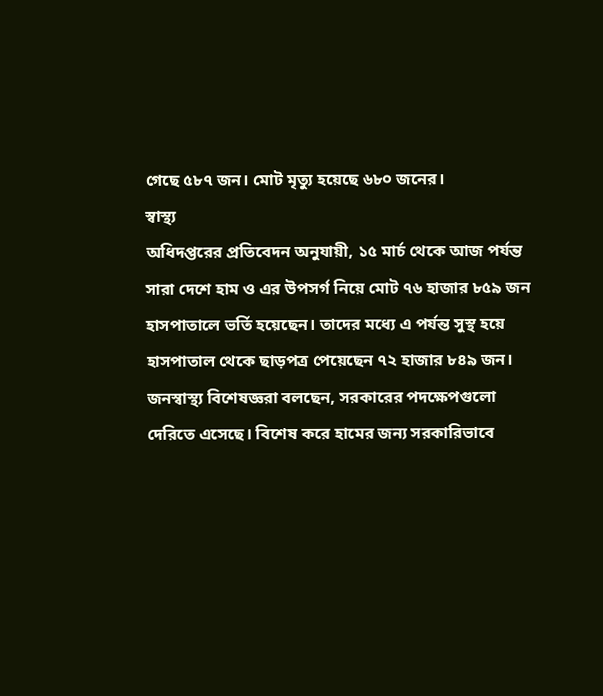গেছে ৫৮৭ জন। মোট মৃত্যু হয়েছে ৬৮০ জনের।
স্বাস্থ্য
অধিদপ্তরের প্রতিবেদন অনুযায়ী, ১৫ মার্চ থেকে আজ পর্যন্ত সারা দেশে হাম ও এর উপসর্গ নিয়ে মোট ৭৬ হাজার ৮৫৯ জন হাসপাতালে ভর্তি হয়েছেন। তাদের মধ্যে এ পর্যন্ত সুস্থ হয়ে হাসপাতাল থেকে ছাড়পত্র পেয়েছেন ৭২ হাজার ৮৪৯ জন। জনস্বাস্থ্য বিশেষজ্ঞরা বলছেন, সরকারের পদক্ষেপগুলো দেরিতে এসেছে। বিশেষ করে হামের জন্য সরকারিভাবে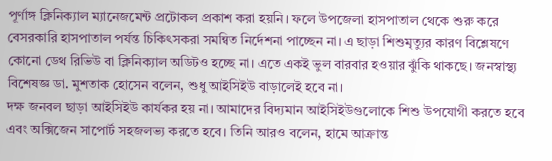পূর্ণাঙ্গ ক্লিনিক্যাল ম্যানেজমেন্ট প্রটোকল প্রকাশ করা হয়নি। ফলে উপজেলা হাসপাতাল থেকে শুরু করে বেসরকারি হাসপাতাল পর্যন্ত চিকিৎসকরা সমন্বিত নির্দেশনা পাচ্ছেন না। এ ছাড়া শিশুমৃত্যুর কারণ বিশ্লেষণে কোনো ডেথ রিভিউ বা ক্লিনিক্যাল অডিটও হচ্ছে না। এতে একই ভুল বারবার হওয়ার ঝুঁকি থাকছে। জনস্বাস্থ্য বিশেষজ্ঞ ডা. মুশতাক হোসেন বলেন, শুধু আইসিইউ বাড়ালেই হবে না।
দক্ষ জনবল ছাড়া আইসিইউ কার্যকর হয় না। আমাদের বিদ্যমান আইসিইউগুলোকে শিশু উপযোগী করতে হবে এবং অক্সিজেন সাপোর্ট সহজলভ্য করতে হবে। তিনি আরও বলেন, হামে আক্রান্ত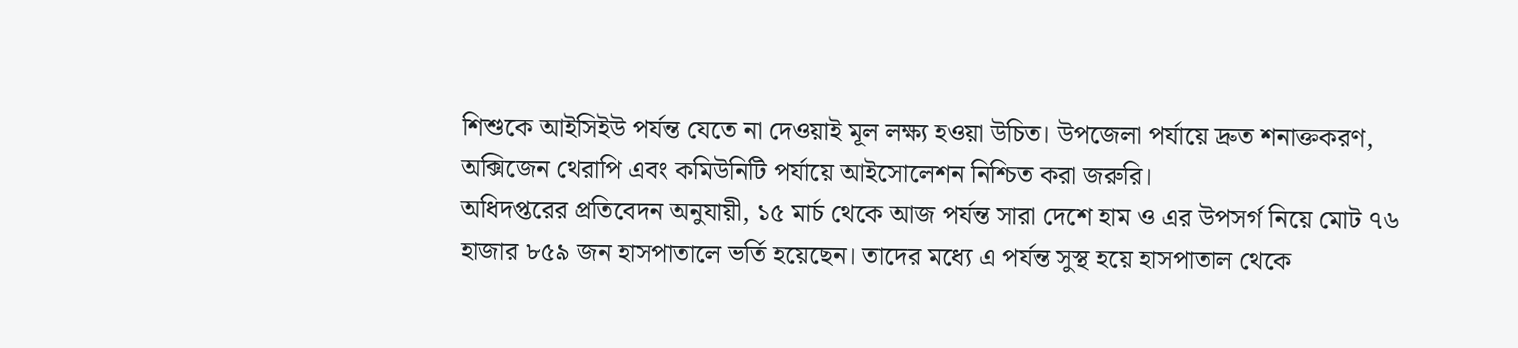শিশুকে আইসিইউ পর্যন্ত যেতে না দেওয়াই মূল লক্ষ্য হওয়া উচিত। উপজেলা পর্যায়ে দ্রুত শনাক্তকরণ, অক্সিজেন থেরাপি এবং কমিউনিটি পর্যায়ে আইসোলেশন নিশ্চিত করা জরুরি।
অধিদপ্তরের প্রতিবেদন অনুযায়ী, ১৫ মার্চ থেকে আজ পর্যন্ত সারা দেশে হাম ও এর উপসর্গ নিয়ে মোট ৭৬ হাজার ৮৫৯ জন হাসপাতালে ভর্তি হয়েছেন। তাদের মধ্যে এ পর্যন্ত সুস্থ হয়ে হাসপাতাল থেকে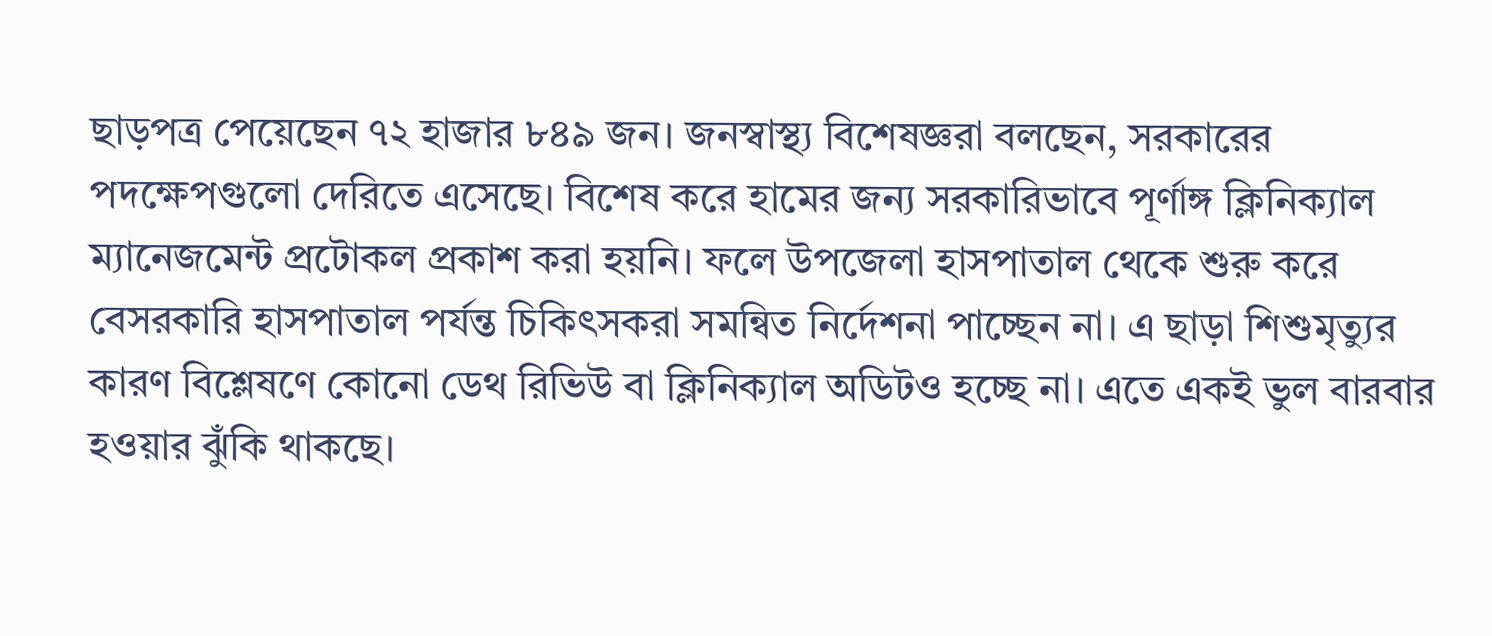ছাড়পত্র পেয়েছেন ৭২ হাজার ৮৪৯ জন। জনস্বাস্থ্য বিশেষজ্ঞরা বলছেন, সরকারের পদক্ষেপগুলো দেরিতে এসেছে। বিশেষ করে হামের জন্য সরকারিভাবে পূর্ণাঙ্গ ক্লিনিক্যাল ম্যানেজমেন্ট প্রটোকল প্রকাশ করা হয়নি। ফলে উপজেলা হাসপাতাল থেকে শুরু করে বেসরকারি হাসপাতাল পর্যন্ত চিকিৎসকরা সমন্বিত নির্দেশনা পাচ্ছেন না। এ ছাড়া শিশুমৃত্যুর কারণ বিশ্লেষণে কোনো ডেথ রিভিউ বা ক্লিনিক্যাল অডিটও হচ্ছে না। এতে একই ভুল বারবার হওয়ার ঝুঁকি থাকছে।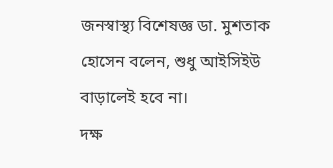জনস্বাস্থ্য বিশেষজ্ঞ ডা. মুশতাক হোসেন বলেন, শুধু আইসিইউ বাড়ালেই হবে না।
দক্ষ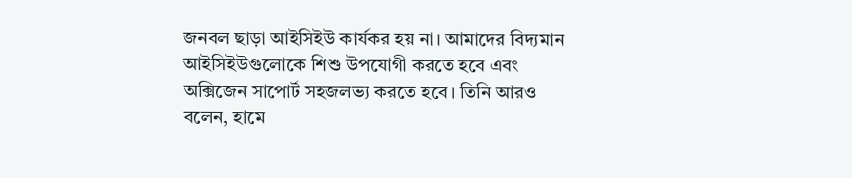জনবল ছাড়া আইসিইউ কার্যকর হয় না। আমাদের বিদ্যমান আইসিইউগুলোকে শিশু উপযোগী করতে হবে এবং অক্সিজেন সাপোর্ট সহজলভ্য করতে হবে। তিনি আরও বলেন, হামে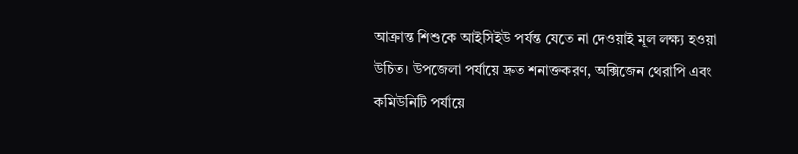আক্রান্ত শিশুকে আইসিইউ পর্যন্ত যেতে না দেওয়াই মূল লক্ষ্য হওয়া উচিত। উপজেলা পর্যায়ে দ্রুত শনাক্তকরণ, অক্সিজেন থেরাপি এবং কমিউনিটি পর্যায়ে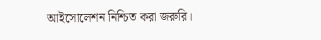আইসোলেশন নিশ্চিত করা জরুরি।